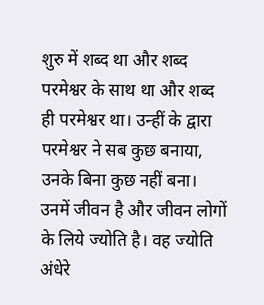शुरु में शब्द था और शब्द परमेश्वर के साथ था और शब्द ही परमेश्वर था। उन्हीं के द्वारा परमेश्वर ने सब कुछ बनाया, उनके बिना कुछ नहीं बना। उनमें जीवन है और जीवन लोगों के लिये ज्योति है। वह ज्योति अंधेरे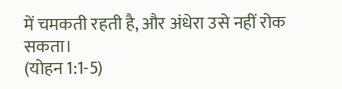में चमकती रहती है, और अंधेरा उसे नहीं रोक सकता।
(योहन 1:1-5)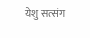येशु सत्संग